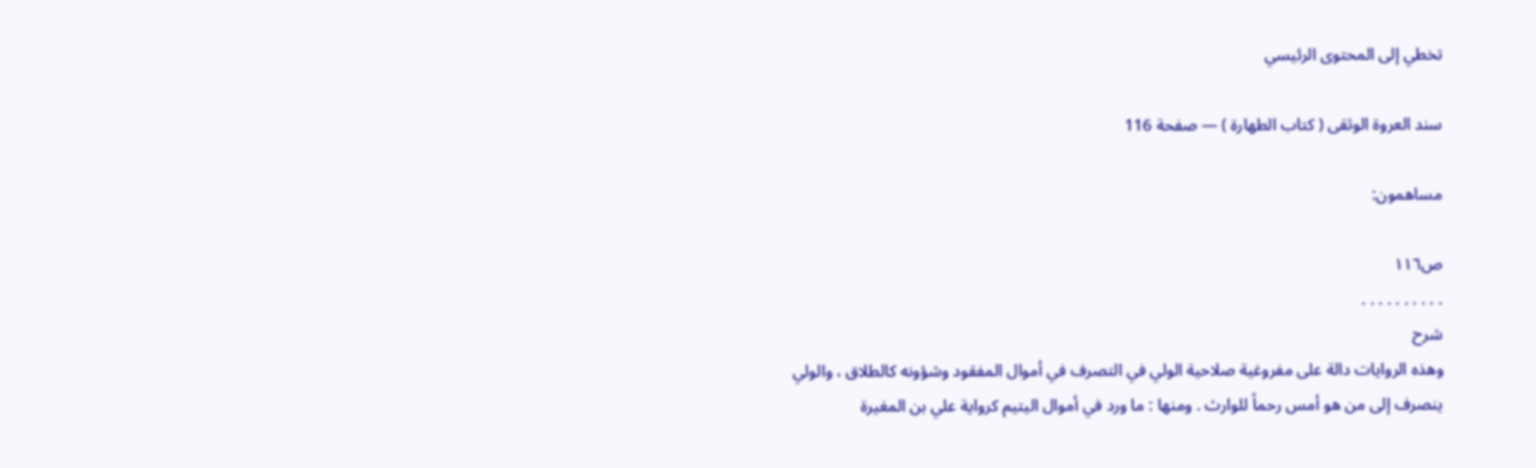تخطي إلى المحتوى الرئيسي

سند العروة الوثقى ( كتاب الطهارة ) — صفحة 116

مساهمون:

ص١١٦
. . . . . . . . . .
شرح
وهذه الروايات دالة على مفروغية صلاحية الولي في التصرف في أموال المفقود وشؤونه كالطلاق ، والولي ينصرف إلى من هو أمس رحماً للوارث . ومنها : ما ورد في أموال اليتيم كرواية علي بن المغيرة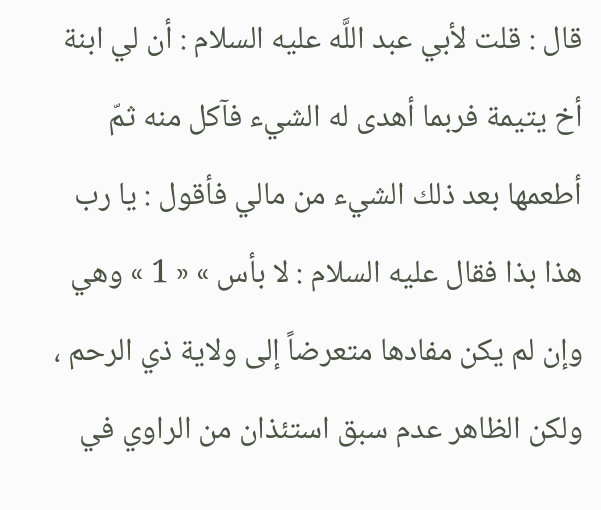قال : قلت لأبي عبد اللَّه عليه السلام : أن لي ابنة أخ يتيمة فربما أهدى له الشيء فآكل منه ثمّ أطعمها بعد ذلك الشيء من مالي فأقول : يا رب هذا بذا فقال عليه السلام : لا بأس » « 1 » وهي وإن لم يكن مفادها متعرضاً إلى ولاية ذي الرحم ، ولكن الظاهر عدم سبق استئذان من الراوي في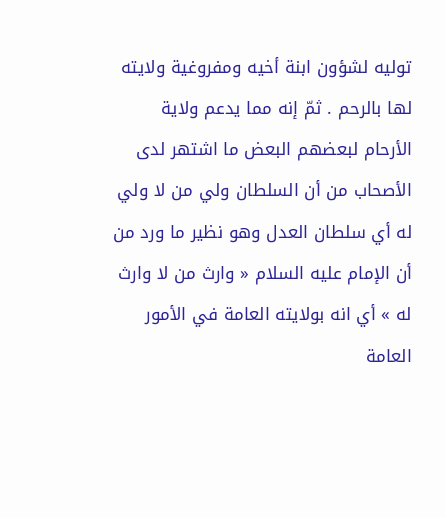توليه لشؤون ابنة أخيه ومفروغية ولايته لها بالرحم . ثمّ إنه مما يدعم ولاية الأرحام لبعضهم البعض ما اشتهر لدى الأصحاب من أن السلطان ولي من لا ولي له أي سلطان العدل وهو نظير ما ورد من أن الإمام عليه السلام « وارث من لا وارث له » أي انه بولايته العامة في الأمور العامة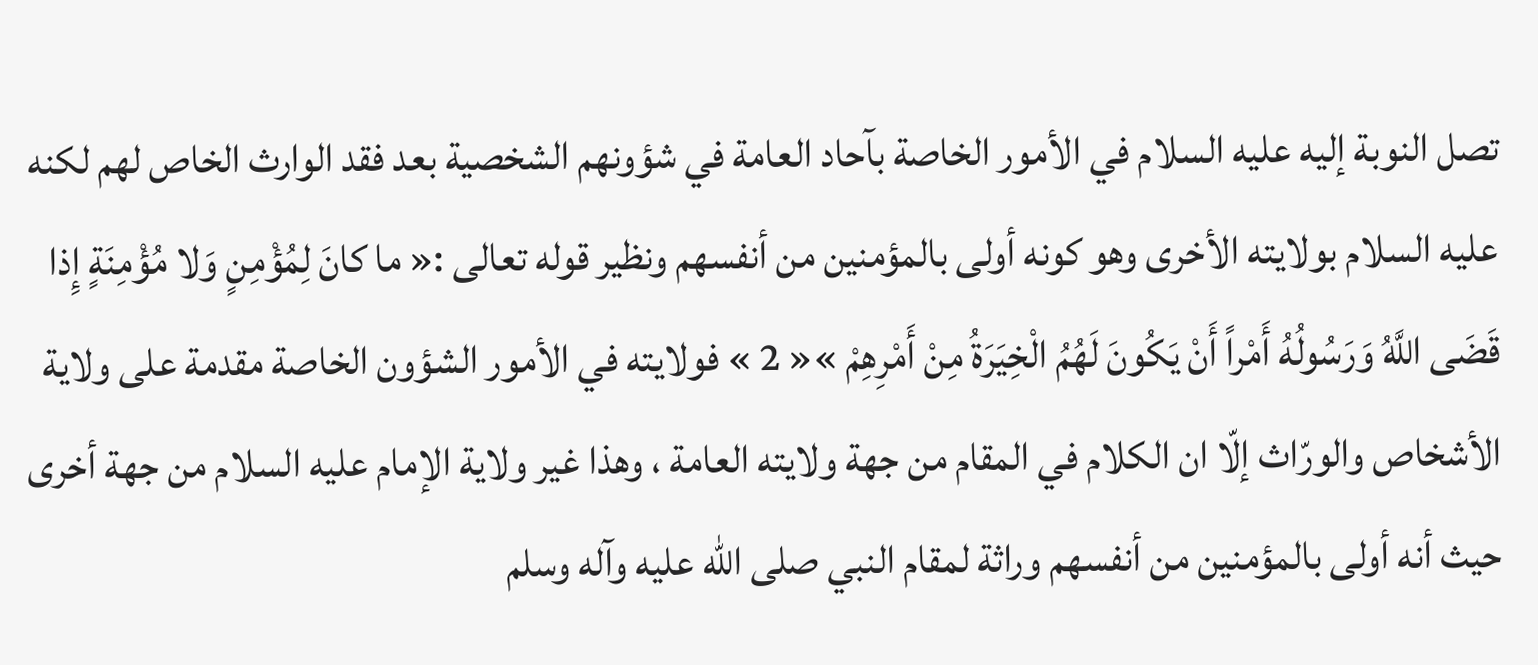تصل النوبة إليه عليه السلام في الأمور الخاصة بآحاد العامة في شؤونهم الشخصية بعد فقد الوارث الخاص لهم لكنه عليه السلام بولايته الأخرى وهو كونه أولى بالمؤمنين من أنفسهم ونظير قوله تعالى :« ما كانَ لِمُؤْمِنٍ وَلا مُؤْمِنَةٍ إِذا قَضَى اللَّهُ وَرَسُولُهُ أَمْراً أَنْ يَكُونَ لَهُمُ الْخِيَرَةُ مِنْ أَمْرِهِمْ »« 2 » فولايته في الأمور الشؤون الخاصة مقدمة على ولاية الأشخاص والورّاث إلّا ان الكلام في المقام من جهة ولايته العامة ، وهذا غير ولاية الإمام عليه السلام من جهة أخرى حيث أنه أولى بالمؤمنين من أنفسهم وراثة لمقام النبي صلى الله عليه وآله وسلم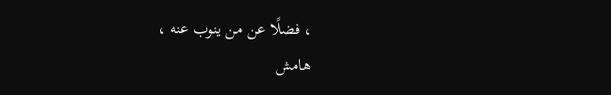، فضلًا عن من ينوب عنه ،
هامش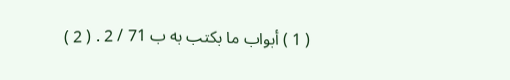( 1 ) أبواب ما بكتب به ب 71 / 2 . ( 2 )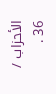الأحزاب / 36 .